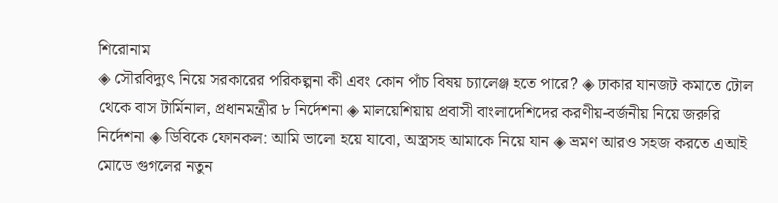শিরোনাম
◈ সৌরবিদ্যুৎ নিয়ে সরকারের পরিকল্পনা কী এবং কোন পাঁচ বিষয় চ্যালেঞ্জ হতে পারে? ◈ ঢাকার যানজট কমাতে টোল থেকে বাস টার্মিনাল, প্রধানমন্ত্রীর ৮ নির্দেশনা ◈ মালয়েশিয়ায় প্রবাসী বাংলাদেশিদের করণীয়-বর্জনীয় নিয়ে জরুরি নির্দেশনা ◈ ডিবিকে ফোনকল: আমি ভালো হয়ে যাবো, অস্ত্রসহ আমাকে নিয়ে যান ◈ ভ্রমণ আরও সহজ করতে এআই মোডে গুগলের নতুন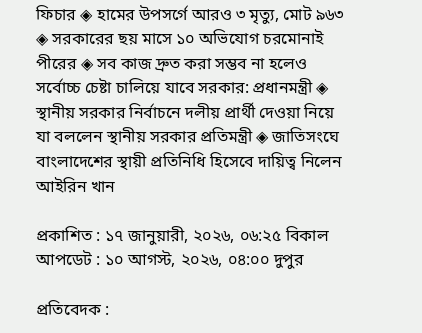ফিচার ◈ হামের উপসর্গে আরও ৩ মৃত্যু, মোট ৯৬৩ ◈ সরকারের ছয় মাসে ১০ অভিযোগ চরমোনাই পীরের ◈ সব কাজ দ্রুত করা সম্ভব না হলেও সর্বোচ্চ চেষ্টা চালিয়ে যাবে সরকার: প্রধানমন্ত্রী ◈ স্থানীয় সরকার নির্বাচনে দলীয় প্রার্থী দেওয়া নিয়ে যা বললেন স্থানীয় সরকার প্রতিমন্ত্রী ◈ জাতিসংঘে বাংলাদেশের স্থায়ী প্রতিনিধি হিসেবে দায়িত্ব নিলেন আইরিন খান

প্রকাশিত : ১৭ জানুয়ারী, ২০২৬, ০৬:২৫ বিকাল
আপডেট : ১০ আগস্ট, ২০২৬, ০৪:০০ দুপুর

প্রতিবেদক :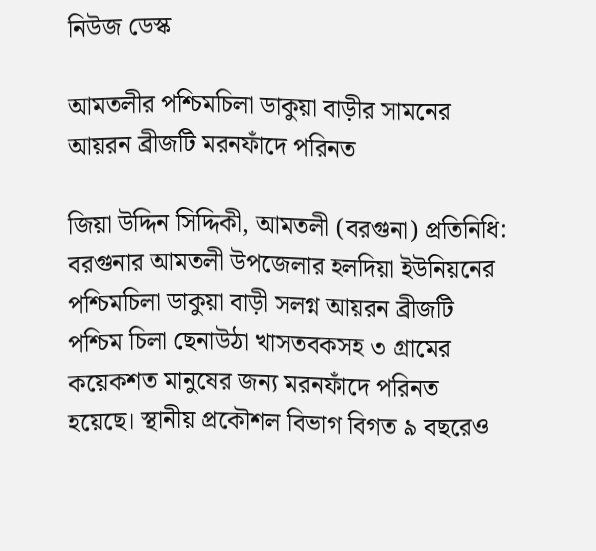নিউজ ডেস্ক

আমতলীর পশ্চিমচিলা ডাকুয়া বাড়ীর সামনের আয়রন ব্রীজটি মরনফাঁদে পরিনত

জিয়া উদ্দিন সিদ্দিকী, আমতলী (বরগুনা) প্রতিনিধি: বরগুনার আমতলী উপজেলার হলদিয়া ইউনিয়নের পশ্চিমচিলা ডাকুয়া বাড়ী সলগ্ন আয়রন ব্রীজটি পশ্চিম চিলা ছেনাউঠা খাসতবকসহ ৩ গ্রামের কয়েকশত মানুষের জন্য মরনফাঁদে পরিনত হয়েছে। স্থানীয় প্রকৌশল বিভাগ বিগত ৯ বছরেও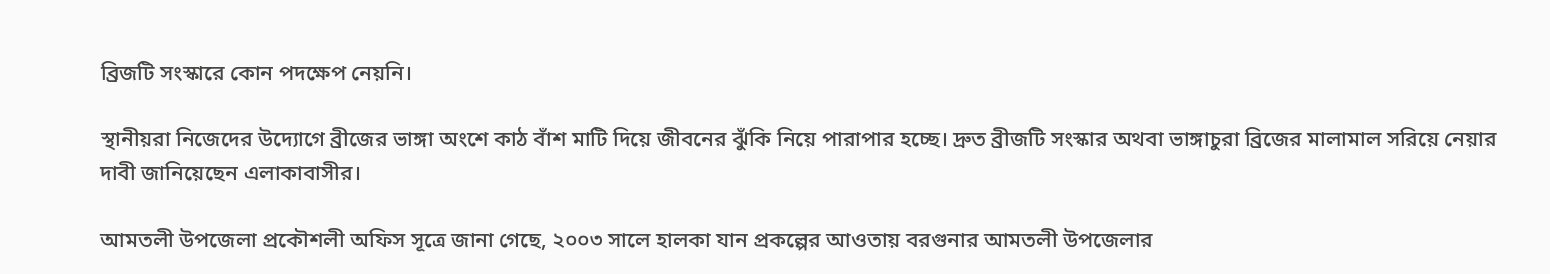ব্রিজটি সংস্কারে কোন পদক্ষেপ নেয়নি।

স্থানীয়রা নিজেদের উদ্যোগে ব্রীজের ভাঙ্গা অংশে কাঠ বাঁশ মাটি দিয়ে জীবনের ঝুঁকি নিয়ে পারাপার হচ্ছে। দ্রুত ব্রীজটি সংস্কার অথবা ভাঙ্গাচুরা ব্রিজের মালামাল সরিয়ে নেয়ার দাবী জানিয়েছেন এলাকাবাসীর।

আমতলী উপজেলা প্রকৌশলী অফিস সূত্রে জানা গেছে, ২০০৩ সালে হালকা যান প্রকল্পের আওতায় বরগুনার আমতলী উপজেলার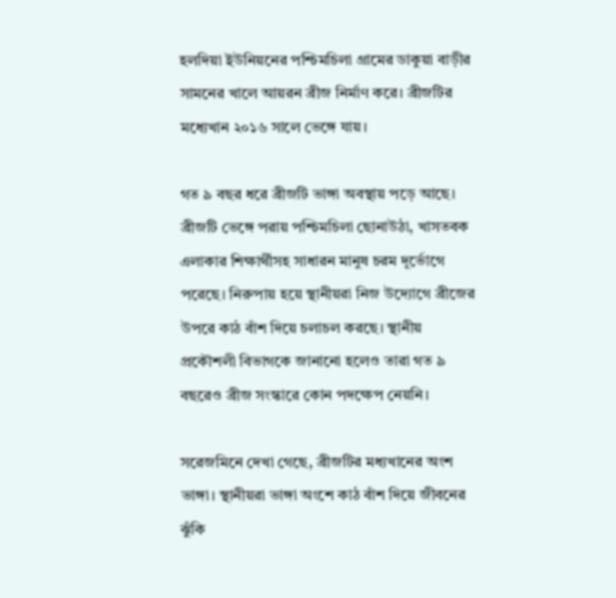হলদিয়া ইউনিয়নের পশ্চিমচিলা গ্রামের ডাকুয়া বাড়ীর সামনের খালে আয়রন ব্রীজ নির্মাণ করে। ব্রীজটির মধ্যেখান ২০১৬ সালে ভেঙ্গে যায়।

গত ৯ বছর ধরে ব্রীজটি ভাঙ্গা অবস্থায় পড়ে আছে। ব্রীজটি ভেঙ্গে পরায় পশ্চিমচিলা ছোনাউঠা, খাসতবক এলাকার শিক্ষার্থীসহ সাধারন মানুষ চরম দূর্ভোগে পরেছে। নিরুপায় হয়ে স্থানীয়রা নিজ উদ্যোগে ব্রীজের উপরে কাঠ বাঁশ দিয়ে চলাচল করছে। স্থানীয় প্রকৌশলী বিভাগকে জানানো হলেও তারা গত ৯ বছরেও ব্রীজ সংস্কারে কোন পদক্ষেপ নেয়নি।

সরেজমিনে দেখা গেছে, ব্রীজটির মধ্যখানের অংশ ভাঙ্গা। স্থানীয়রা ভাঙ্গা অংশে কাঠ বাঁশ দিয়ে জীবনের ঝুঁকি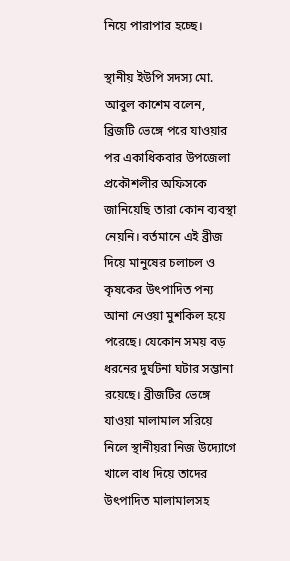নিয়ে পারাপার হচ্ছে।

স্থানীয় ইউপি সদস্য মো. আবুল কাশেম বলেন, ব্রিজটি ভেঙ্গে পরে যাওয়ার পর একাধিকবার উপজেলা প্রকৌশলীর অফিসকে জানিয়েছি তারা কোন ব্যবস্থা নেয়নি। বর্তমানে এই ব্রীজ দিয়ে মানুষের চলাচল ও কৃষকের উৎপাদিত পন্য আনা নেওয়া মুশকিল হয়ে পরেছে। যেকোন সময় বড় ধরনের দুর্ঘটনা ঘটার সম্ভানা রয়েছে। ব্রীজটির ভেঙ্গে যাওয়া মালামাল সরিয়ে নিলে স্থানীয়রা নিজ উদ্যোগে খালে বাধ দিয়ে তাদের উৎপাদিত মালামালসহ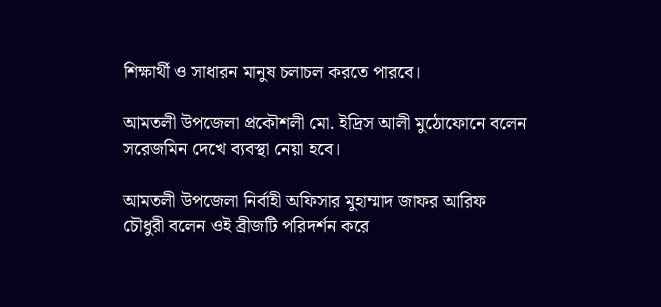শিক্ষার্থী ও সাধারন মানুষ চলাচল করতে পারবে।

আমতলী উপজেলা প্রকৌশলী মো. ইদ্রিস আলী মুঠোফোনে বলেন সরেজমিন দেখে ব্যবস্থা নেয়া হবে।

আমতলী উপজেলা নির্বাহী অফিসার মুহাম্মাদ জাফর আরিফ চৌধুরী বলেন ওই ব্রীজটি পরিদর্শন করে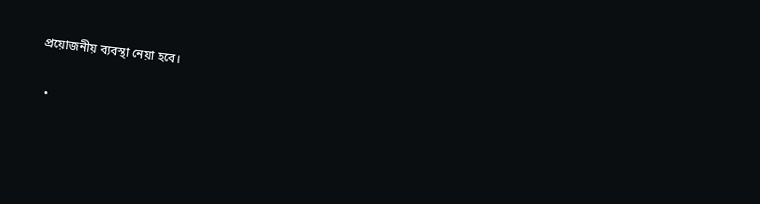প্রয়োজনীয় ব্যবস্থা নেয়া হবে।

  •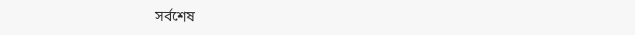সর্বশেষ